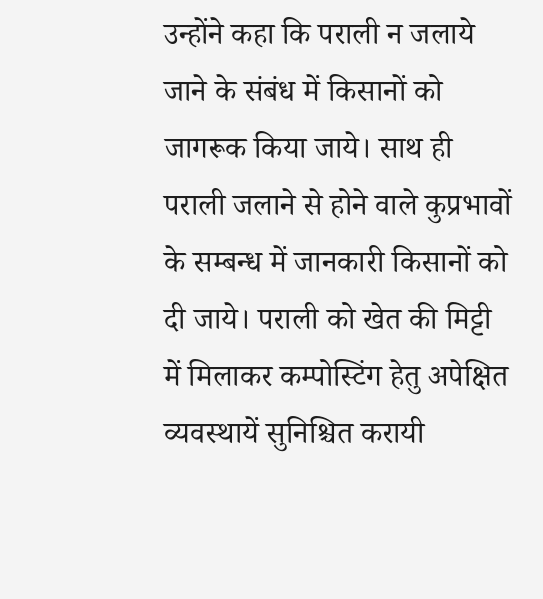उन्होंने कहा कि पराली न जलाये जाने के संबंध में किसानों को जागरूक किया जाये। साथ ही पराली जलाने से होने वाले कुप्रभावों के सम्बन्ध में जानकारी किसानों को दी जाये। पराली को खेत की मिट्टी में मिलाकर कम्पोस्टिंग हेतु अपेक्षित व्यवस्थायें सुनिश्चित करायी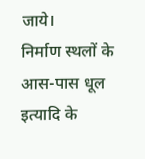जाये।
निर्माण स्थलों के आस-पास धूल इत्यादि के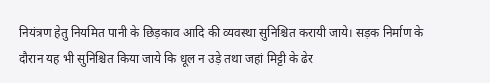नियंत्रण हेतु नियमित पानी के छिड़काव आदि की व्यवस्था सुनिश्चित करायी जाये। सड़क निर्माण के दौरान यह भी सुनिश्चित किया जाये कि धूल न उड़े तथा जहां मिट्टी के ढेर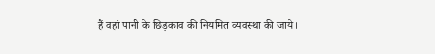हैं वहां पानी के छिड़काव की नियमित व्यवस्था की जाये।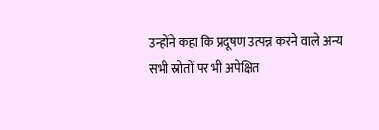उन्होंने कहा कि प्रदूषण उत्पन्न करने वाले अन्य सभी स्रोतों पर भी अपेक्षित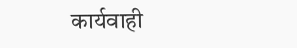कार्यवाही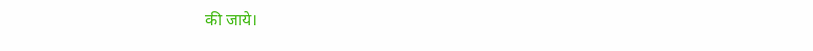की जाये।